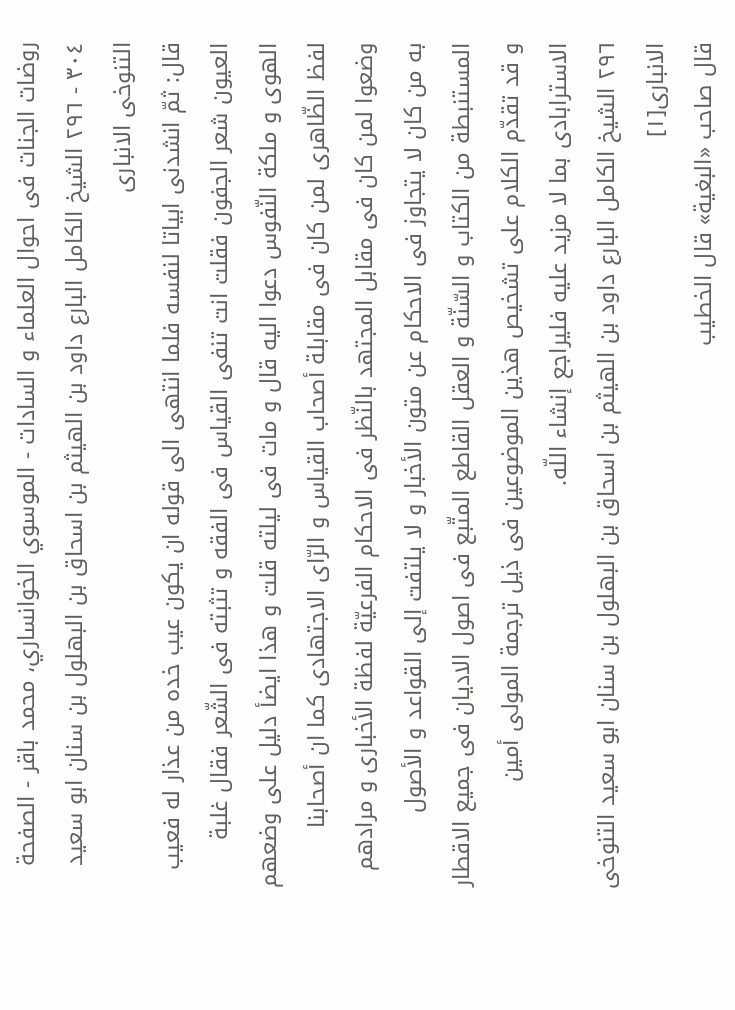روضات الجنات فی احوال العلماء و السادات - الموسوي الخوانساري، محمد باقر - الصفحة ٣٠٤ - ٢٩٦ الشيخ الكامل البارع داود بن الهيثم بن اسحاق بن البهلول بن سنان ابو سعيد التنوخى الانبارى
قال: ثمّ انشدنى ابياتا لنفسه فلما انتهى الى قوله ان يكون عيب خده من عذار له فعيب العيون شعر الجفون فقلت انت تنفى القياس فى الفقه و تثبته فى الشّعر فقال غلبة الهوى و ملكة النّفوس دعوا اليه قال و مات فى ليلته قلت و هذا ايضأ دليل على وضعهم لفظ الظّاهرى لمن كان فى مقابلة أصحاب القياس و الرّاى الاجتهادى كما ان أصحابنا وضعوا لمن كان فى مقابل المجتهد بالنّظر فى الاحكام الفرعيّة لفظة الأخبارى و مرادهم به من كان لا يتجاوز فى الاحكام عن متون الأخبار و لا يلتفت إلى القواعد و الأصول المستنبطة من الكتاب و السّنّة و العقل القاطع المتّبع فى اصول الاديان فى جميع الاقطار و قد تقدّم الكلام على تشخيص هذين الموضوعين فى ذيل ترجمة المولى أمين الاسترابادى بما لا مزيد عليه فليراجع إنشاء اللّه.
٢٩٦ الشيخ الكامل البارع داود بن الهيثم بن اسحاق بن البهلول بن سنان ابو سعيد التنوخى الانبارى[١]
قال صاحب «البغية» قال الخطيب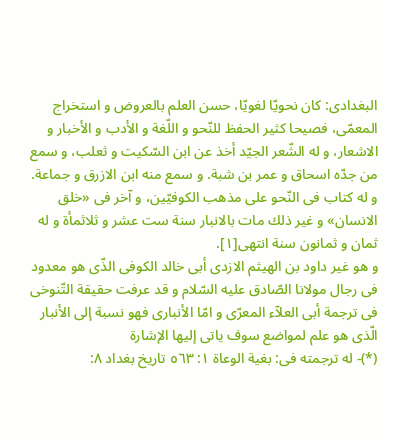البغدادى: كان نحويّا لغويّا، حسن العلم بالعروض و استخراج المعمّى، فصيحا كثير الحفظ للنّحو و اللّغة و الأدب و الأخبار و الاشعار، و له الشّعر الجيّد أخذ عن ابن السّكيت و ثعلب، و سمع من جدّه اسحاق و عمر بن شبة. و سمع منه ابن الازرق و جماعة.
و له كتاب فى النّحو على مذهب الكوفيّين، و آخر فى «خلق الانسان» و غير ذلك مات بالانبار سنة ست عشر و ثلاثمأة و له ثمان و ثمانون سنة انتهى[١].
و هو غير داود بن الهيثم الازدى أبى خالد الكوفى الذّى هو معدود فى رجال مولانا الصّادق عليه السّلام و قد عرفت حقيقة التّنوخى فى ترجمة أبى العلآء المعرّى و امّا الأنبارى فهو نسبة إلى الأنبار الّذى هو علم لمواضع سوف ياتى إليها الإشارة
(*)- له ترجمته فى: بغية الوعاة ١: ٥٦٣ تاريخ بغداد ٨: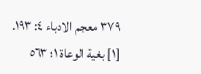٣٧٩ معجم الادباء ٤: ١٩٣.
[١] بغية الوعاة ١؛ ٥٦٣